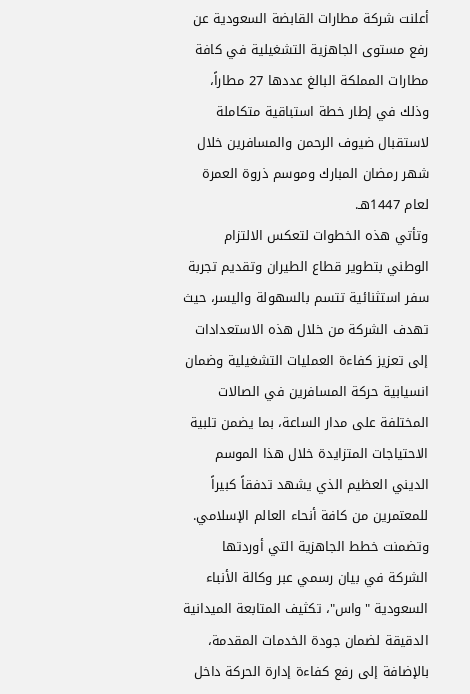أعلنت شركة مطارات القابضة السعودية عن رفع مستوى الجاهزية التشغيلية في كافة مطارات المملكة البالغ عددها 27 مطاراً، وذلك في إطار خطة استباقية متكاملة لاستقبال ضيوف الرحمن والمسافرين خلال شهر رمضان المبارك وموسم ذروة العمرة لعام 1447هـ.
وتأتي هذه الخطوات لتعكس الالتزام الوطني بتطوير قطاع الطيران وتقديم تجربة سفر استثنائية تتسم بالسهولة واليسر، حيث تهدف الشركة من خلال هذه الاستعدادات إلى تعزيز كفاءة العمليات التشغيلية وضمان انسيابية حركة المسافرين في الصالات المختلفة على مدار الساعة، بما يضمن تلبية الاحتياجات المتزايدة خلال هذا الموسم الديني العظيم الذي يشهد تدفقاً كبيراً للمعتمرين من كافة أنحاء العالم الإسلامي.
وتضمنت خطط الجاهزية التي أوردتها الشركة في بيان رسمي عبر وكالة الأنباء السعودية "واس"، تكثيف المتابعة الميدانية الدقيقة لضمان جودة الخدمات المقدمة، بالإضافة إلى رفع كفاءة إدارة الحركة داخل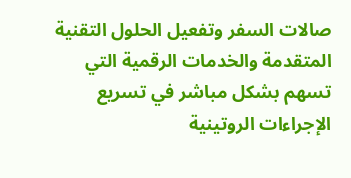صالات السفر وتفعيل الحلول التقنية المتقدمة والخدمات الرقمية التي تسهم بشكل مباشر في تسريع الإجراءات الروتينية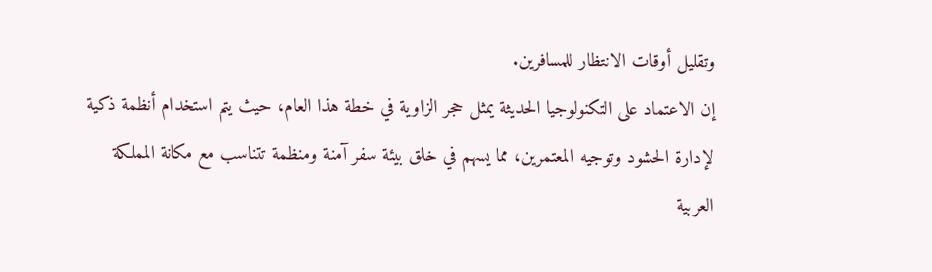وتقليل أوقات الانتظار للمسافرين.
إن الاعتماد على التكنولوجيا الحديثة يمثل حجر الزاوية في خطة هذا العام، حيث يتم استخدام أنظمة ذكية لإدارة الحشود وتوجيه المعتمرين، مما يسهم في خلق بيئة سفر آمنة ومنظمة تتناسب مع مكانة المملكة العربية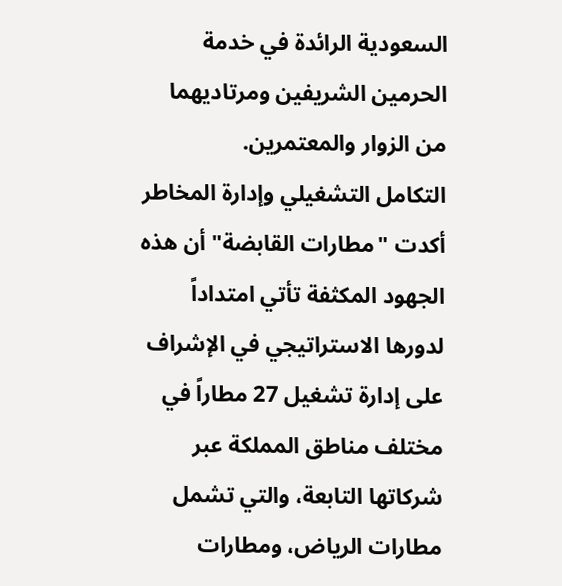السعودية الرائدة في خدمة الحرمين الشريفين ومرتاديهما من الزوار والمعتمرين.
التكامل التشغيلي وإدارة المخاطر
أكدت "مطارات القابضة" أن هذه الجهود المكثفة تأتي امتداداً لدورها الاستراتيجي في الإشراف على إدارة تشغيل 27 مطاراً في مختلف مناطق المملكة عبر شركاتها التابعة، والتي تشمل مطارات الرياض، ومطارات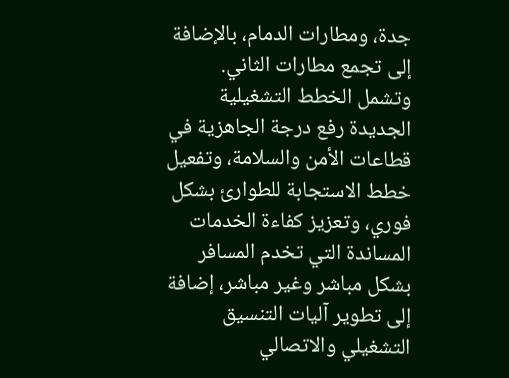جدة، ومطارات الدمام، بالإضافة إلى تجمع مطارات الثاني.
وتشمل الخطط التشغيلية الجديدة رفع درجة الجاهزية في قطاعات الأمن والسلامة، وتفعيل خطط الاستجابة للطوارئ بشكل فوري، وتعزيز كفاءة الخدمات المساندة التي تخدم المسافر بشكل مباشر وغير مباشر، إضافة إلى تطوير آليات التنسيق التشغيلي والاتصالي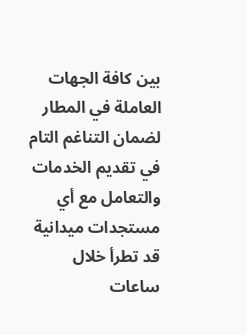بين كافة الجهات العاملة في المطار لضمان التناغم التام في تقديم الخدمات والتعامل مع أي مستجدات ميدانية قد تطرأ خلال ساعات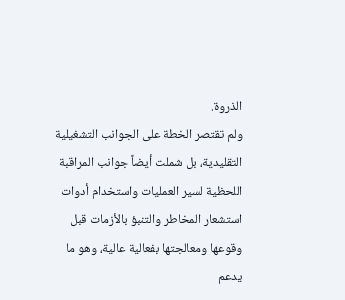الذروة.
ولم تقتصر الخطة على الجوانب التشغيلية التقليدية، بل شملت أيضاً جوانب المراقبة اللحظية لسير العمليات واستخدام أدوات استشعار المخاطر والتنبؤ بالأزمات قبل وقوعها ومعالجتها بفعالية عالية، وهو ما يدعم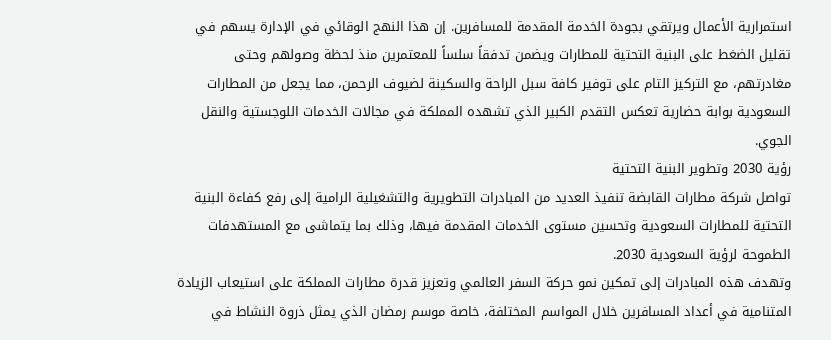استمرارية الأعمال ويرتقي بجودة الخدمة المقدمة للمسافرين. إن هذا النهج الوقائي في الإدارة يسهم في تقليل الضغط على البنية التحتية للمطارات ويضمن تدفقاً سلساً للمعتمرين منذ لحظة وصولهم وحتى مغادرتهم، مع التركيز التام على توفير كافة سبل الراحة والسكينة لضيوف الرحمن، مما يجعل من المطارات السعودية بوابة حضارية تعكس التقدم الكبير الذي تشهده المملكة في مجالات الخدمات اللوجستية والنقل الجوي.
رؤية 2030 وتطوير البنية التحتية
تواصل شركة مطارات القابضة تنفيذ العديد من المبادرات التطويرية والتشغيلية الرامية إلى رفع كفاءة البنية التحتية للمطارات السعودية وتحسين مستوى الخدمات المقدمة فيها، وذلك بما يتماشى مع المستهدفات الطموحة لرؤية السعودية 2030.
وتهدف هذه المبادرات إلى تمكين نمو حركة السفر العالمي وتعزيز قدرة مطارات المملكة على استيعاب الزيادة المتنامية في أعداد المسافرين خلال المواسم المختلفة، خاصة موسم رمضان الذي يمثل ذروة النشاط في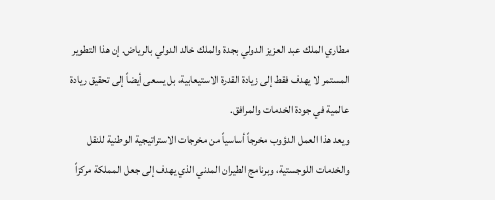مطاري الملك عبد العزيز الدولي بجدة والملك خالد الدولي بالرياض. إن هذا التطوير المستمر لا يهدف فقط إلى زيادة القدرة الاستيعابية، بل يسعى أيضاً إلى تحقيق ريادة عالمية في جودة الخدمات والمرافق.
ويعد هذا العمل الدؤوب مخرجاً أساسياً من مخرجات الاستراتيجية الوطنية للنقل والخدمات اللوجستية، وبرنامج الطيران المدني الذي يهدف إلى جعل المملكة مركزاً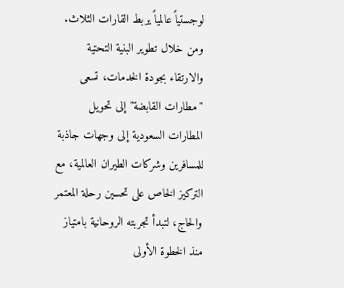لوجستياً عالمياً يربط القارات الثلاث.
ومن خلال تطوير البنية التحتية والارتقاء بجودة الخدمات، تسعى "مطارات القابضة" إلى تحويل المطارات السعودية إلى وجهات جاذبة للمسافرين وشركات الطيران العالمية، مع التركيز الخاص على تحسين رحلة المعتمر والحاج، لتبدأ تجربته الروحانية بامتياز منذ الخطوة الأولى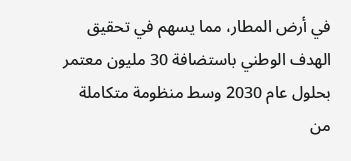في أرض المطار، مما يسهم في تحقيق الهدف الوطني باستضافة 30 مليون معتمر بحلول عام 2030 وسط منظومة متكاملة من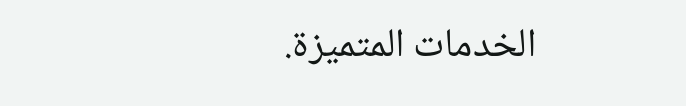الخدمات المتميزة.